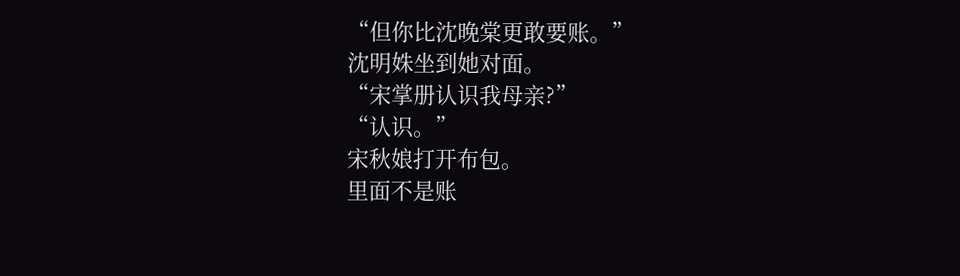“但你比沈晚棠更敢要账。”
沈明姝坐到她对面。
“宋掌册认识我母亲?”
“认识。”
宋秋娘打开布包。
里面不是账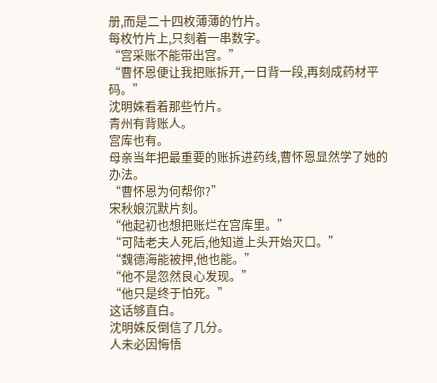册,而是二十四枚薄薄的竹片。
每枚竹片上,只刻着一串数字。
“宫采账不能带出宫。”
“曹怀恩便让我把账拆开,一日背一段,再刻成药材平码。”
沈明姝看着那些竹片。
青州有背账人。
宫库也有。
母亲当年把最重要的账拆进药线,曹怀恩显然学了她的办法。
“曹怀恩为何帮你?”
宋秋娘沉默片刻。
“他起初也想把账烂在宫库里。”
“可陆老夫人死后,他知道上头开始灭口。”
“魏德海能被押,他也能。”
“他不是忽然良心发现。”
“他只是终于怕死。”
这话够直白。
沈明姝反倒信了几分。
人未必因悔悟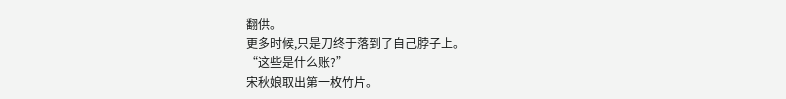翻供。
更多时候,只是刀终于落到了自己脖子上。
“这些是什么账?”
宋秋娘取出第一枚竹片。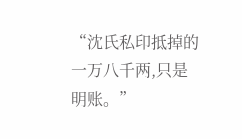“沈氏私印抵掉的一万八千两,只是明账。”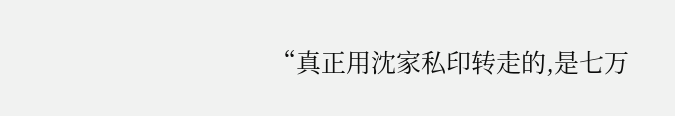“真正用沈家私印转走的,是七万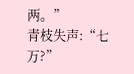两。”
青枝失声:“七万?”